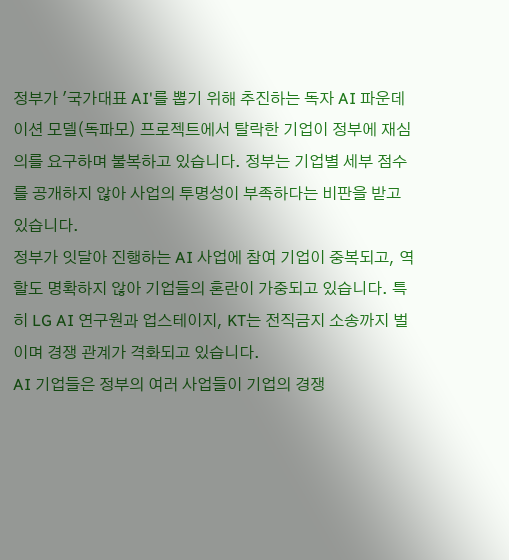정부가 '국가대표 AI'를 뽑기 위해 추진하는 독자 AI 파운데이션 모델(독파모) 프로젝트에서 탈락한 기업이 정부에 재심의를 요구하며 불복하고 있습니다. 정부는 기업별 세부 점수를 공개하지 않아 사업의 투명성이 부족하다는 비판을 받고 있습니다.
정부가 잇달아 진행하는 AI 사업에 참여 기업이 중복되고, 역할도 명확하지 않아 기업들의 혼란이 가중되고 있습니다. 특히 LG AI 연구원과 업스테이지, KT는 전직금지 소송까지 벌이며 경쟁 관계가 격화되고 있습니다.
AI 기업들은 정부의 여러 사업들이 기업의 경쟁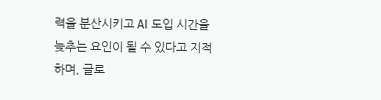력을 분산시키고 AI 도입 시간을 늦추는 요인이 될 수 있다고 지적하며, 글로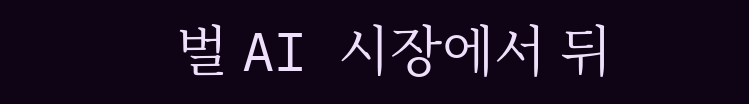벌 AI 시장에서 뒤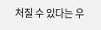처질 수 있다는 우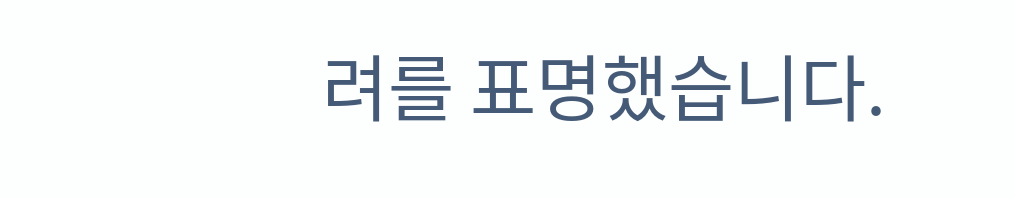려를 표명했습니다.